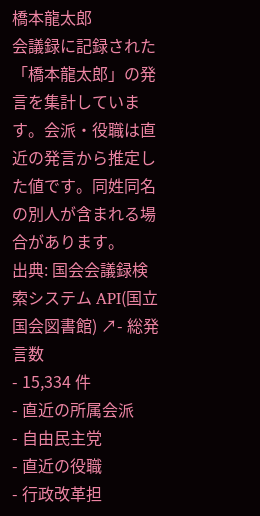橋本龍太郎
会議録に記録された「橋本龍太郎」の発言を集計しています。会派・役職は直近の発言から推定した値です。同姓同名の別人が含まれる場合があります。
出典: 国会会議録検索システム API(国立国会図書館) ↗- 総発言数
- 15,334 件
- 直近の所属会派
- 自由民主党
- 直近の役職
- 行政改革担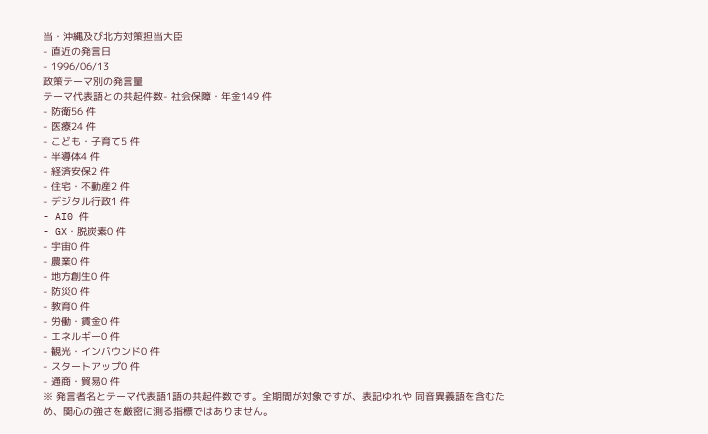当・沖縄及び北方対策担当大臣
- 直近の発言日
- 1996/06/13
政策テーマ別の発言量
テーマ代表語との共起件数- 社会保障・年金149 件
- 防衛56 件
- 医療24 件
- こども・子育て5 件
- 半導体4 件
- 経済安保2 件
- 住宅・不動産2 件
- デジタル行政1 件
- AI0 件
- GX・脱炭素0 件
- 宇宙0 件
- 農業0 件
- 地方創生0 件
- 防災0 件
- 教育0 件
- 労働・賃金0 件
- エネルギー0 件
- 観光・インバウンド0 件
- スタートアップ0 件
- 通商・貿易0 件
※ 発言者名とテーマ代表語1語の共起件数です。全期間が対象ですが、表記ゆれや 同音異義語を含むため、関心の強さを厳密に測る指標ではありません。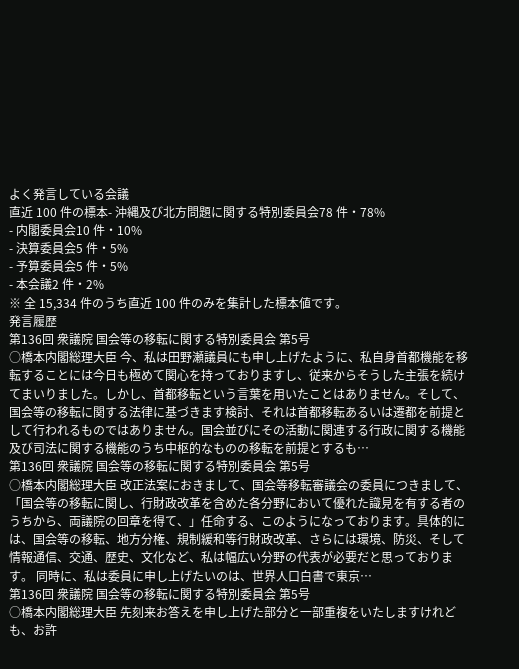よく発言している会議
直近 100 件の標本- 沖縄及び北方問題に関する特別委員会78 件・78%
- 内閣委員会10 件・10%
- 決算委員会5 件・5%
- 予算委員会5 件・5%
- 本会議2 件・2%
※ 全 15,334 件のうち直近 100 件のみを集計した標本値です。
発言履歴
第136回 衆議院 国会等の移転に関する特別委員会 第5号
○橋本内閣総理大臣 今、私は田野瀬議員にも申し上げたように、私自身首都機能を移転することには今日も極めて関心を持っておりますし、従来からそうした主張を続けてまいりました。しかし、首都移転という言葉を用いたことはありません。そして、国会等の移転に関する法律に基づきます検討、それは首都移転あるいは遷都を前提として行われるものではありません。国会並びにその活動に関連する行政に関する機能及び司法に関する機能のうち中枢的なものの移転を前提とするも…
第136回 衆議院 国会等の移転に関する特別委員会 第5号
○橋本内閣総理大臣 改正法案におきまして、国会等移転審議会の委員につきまして、「国会等の移転に関し、行財政改革を含めた各分野において優れた識見を有する者のうちから、両議院の回章を得て、」任命する、このようになっております。具体的には、国会等の移転、地方分権、規制緩和等行財政改革、さらには環境、防災、そして情報通信、交通、歴史、文化など、私は幅広い分野の代表が必要だと思っております。 同時に、私は委員に申し上げたいのは、世界人口白書で東京…
第136回 衆議院 国会等の移転に関する特別委員会 第5号
○橋本内閣総理大臣 先刻来お答えを申し上げた部分と一部重複をいたしますけれども、お許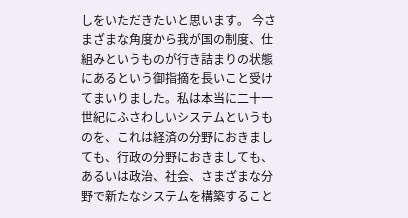しをいただきたいと思います。 今さまざまな角度から我が国の制度、仕組みというものが行き詰まりの状態にあるという御指摘を長いこと受けてまいりました。私は本当に二十一世紀にふさわしいシステムというものを、これは経済の分野におきましても、行政の分野におきましても、あるいは政治、社会、さまざまな分野で新たなシステムを構築すること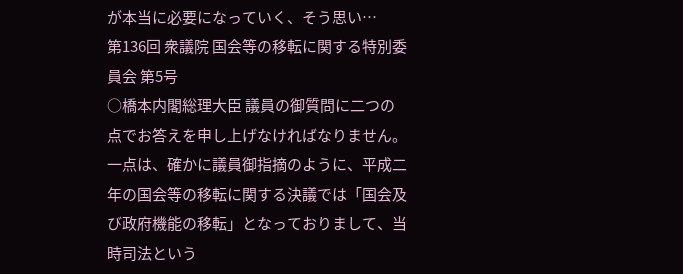が本当に必要になっていく、そう思い…
第136回 衆議院 国会等の移転に関する特別委員会 第5号
○橋本内閣総理大臣 議員の御質問に二つの点でお答えを申し上げなければなりません。 一点は、確かに議員御指摘のように、平成二年の国会等の移転に関する決議では「国会及び政府機能の移転」となっておりまして、当時司法という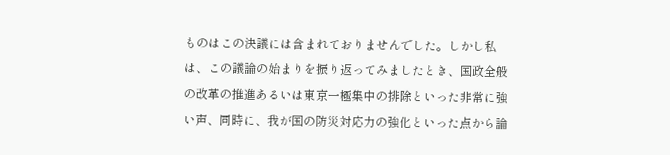ものはこの決議には含まれておりませんでした。しかし私は、この議論の始まりを振り返ってみましたとき、国政全般の改革の推進あるいは東京一極集中の排除といった非常に強い声、同時に、我が国の防災対応力の強化といった点から論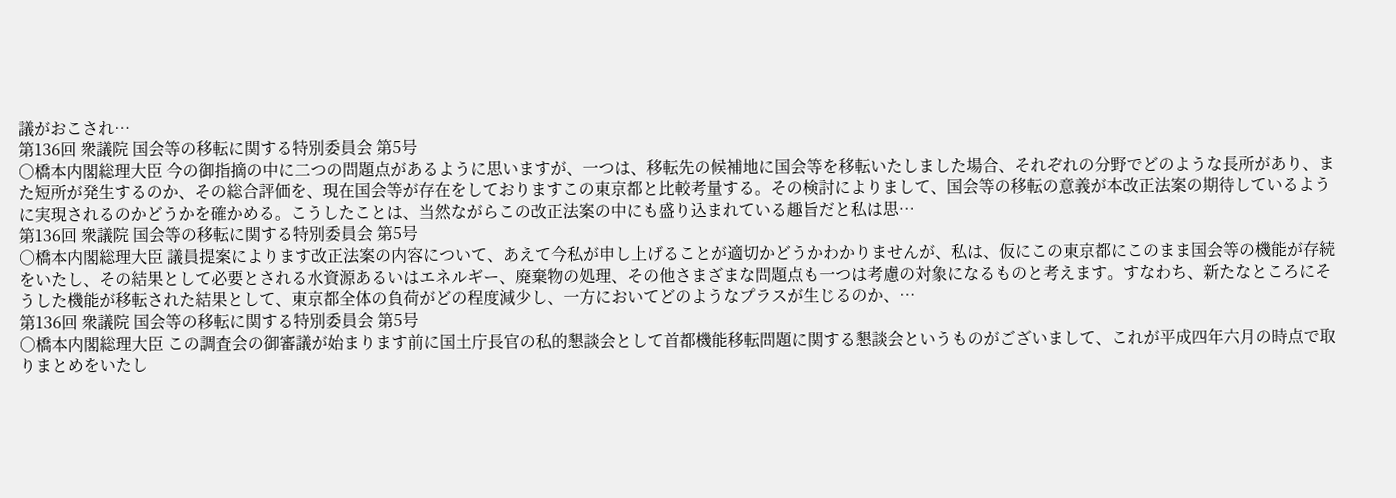議がおこされ…
第136回 衆議院 国会等の移転に関する特別委員会 第5号
○橋本内閣総理大臣 今の御指摘の中に二つの問題点があるように思いますが、一つは、移転先の候補地に国会等を移転いたしました場合、それぞれの分野でどのような長所があり、また短所が発生するのか、その総合評価を、現在国会等が存在をしておりますこの東京都と比較考量する。その検討によりまして、国会等の移転の意義が本改正法案の期待しているように実現されるのかどうかを確かめる。こうしたことは、当然ながらこの改正法案の中にも盛り込まれている趣旨だと私は思…
第136回 衆議院 国会等の移転に関する特別委員会 第5号
○橋本内閣総理大臣 議員提案によります改正法案の内容について、あえて今私が申し上げることが適切かどうかわかりませんが、私は、仮にこの東京都にこのまま国会等の機能が存続をいたし、その結果として必要とされる水資源あるいはエネルギー、廃棄物の処理、その他さまざまな問題点も一つは考慮の対象になるものと考えます。すなわち、新たなところにそうした機能が移転された結果として、東京都全体の負荷がどの程度減少し、一方においてどのようなプラスが生じるのか、…
第136回 衆議院 国会等の移転に関する特別委員会 第5号
○橋本内閣総理大臣 この調査会の御審議が始まります前に国土庁長官の私的懇談会として首都機能移転問題に関する懇談会というものがございまして、これが平成四年六月の時点で取りまとめをいたし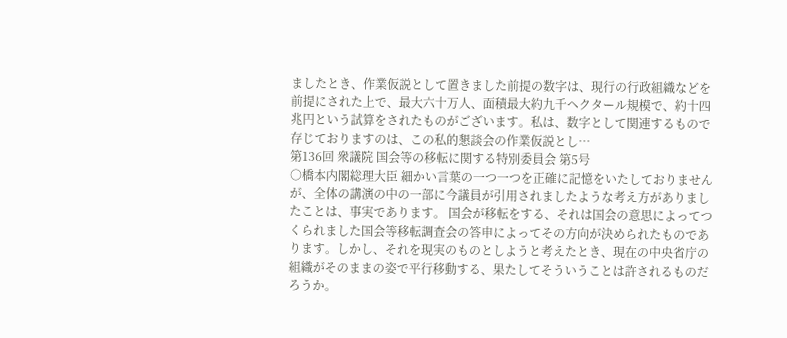ましたとき、作業仮説として置きました前提の数字は、現行の行政組織などを前提にされた上で、最大六十万人、面積最大約九千ヘクタール規模で、約十四兆円という試算をされたものがございます。私は、数字として関連するもので存じておりますのは、この私的懇談会の作業仮説とし…
第136回 衆議院 国会等の移転に関する特別委員会 第5号
○橋本内閣総理大臣 細かい言葉の一つ一つを正確に記憶をいたしておりませんが、全体の講演の中の一部に今議員が引用されましたような考え方がありましたことは、事実であります。 国会が移転をする、それは国会の意思によってつくられました国会等移転調査会の答申によってその方向が決められたものであります。しかし、それを現実のものとしようと考えたとき、現在の中央省庁の組織がそのままの姿で平行移動する、果たしてそういうことは許されるものだろうか。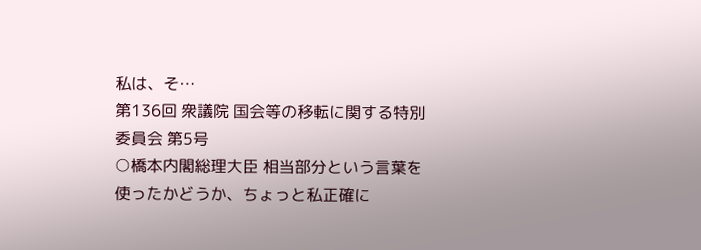私は、そ…
第136回 衆議院 国会等の移転に関する特別委員会 第5号
○橋本内閣総理大臣 相当部分という言葉を使ったかどうか、ちょっと私正確に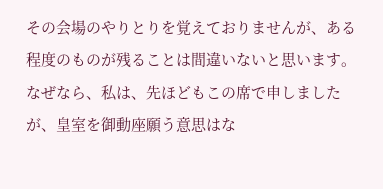その会場のやりとりを覚えておりませんが、ある程度のものが残ることは間違いないと思います。 なぜなら、私は、先ほどもこの席で申しましたが、皇室を御動座願う意思はな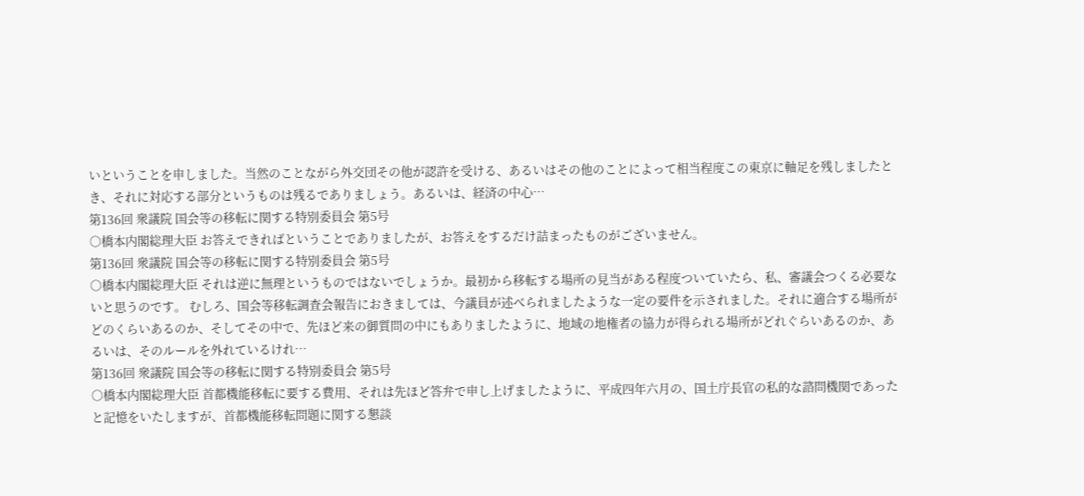いということを申しました。当然のことながら外交団その他が認許を受ける、あるいはその他のことによって相当程度この東京に軸足を残しましたとき、それに対応する部分というものは残るでありましょう。あるいは、経済の中心…
第136回 衆議院 国会等の移転に関する特別委員会 第5号
○橋本内閣総理大臣 お答えできればということでありましたが、お答えをするだけ詰まったものがございません。
第136回 衆議院 国会等の移転に関する特別委員会 第5号
○橋本内閣総理大臣 それは逆に無理というものではないでしょうか。最初から移転する場所の見当がある程度ついていたら、私、審議会つくる必要ないと思うのです。 むしろ、国会等移転調査会報告におきましては、今議員が述べられましたような一定の要件を示されました。それに適合する場所がどのくらいあるのか、そしてその中で、先ほど来の御質問の中にもありましたように、地域の地権者の協力が得られる場所がどれぐらいあるのか、あるいは、そのルールを外れているけれ…
第136回 衆議院 国会等の移転に関する特別委員会 第5号
○橋本内閣総理大臣 首都機能移転に要する費用、それは先ほど答弁で申し上げましたように、平成四年六月の、国土庁長官の私的な諮問機関であったと記憶をいたしますが、首都機能移転問題に関する懇談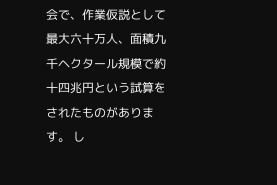会で、作業仮説として最大六十万人、面積九千ヘクタール規模で約十四兆円という試算をされたものがあります。 し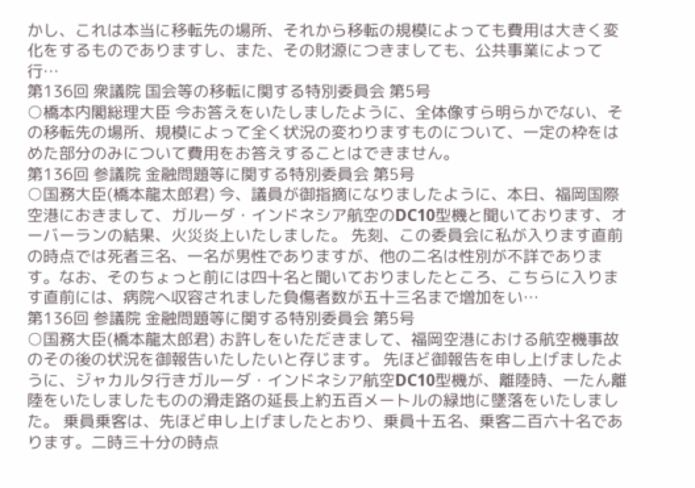かし、これは本当に移転先の場所、それから移転の規模によっても費用は大きく変化をするものでありますし、また、その財源につきましても、公共事業によって行…
第136回 衆議院 国会等の移転に関する特別委員会 第5号
○橋本内閣総理大臣 今お答えをいたしましたように、全体像すら明らかでない、その移転先の場所、規模によって全く状況の変わりますものについて、一定の枠をはめた部分のみについて費用をお答えすることはできません。
第136回 参議院 金融問題等に関する特別委員会 第5号
○国務大臣(橋本龍太郎君) 今、議員が御指摘になりましたように、本日、福岡国際空港におきまして、ガルーダ・インドネシア航空のDC10型機と聞いております、オーバーランの結果、火災炎上いたしました。 先刻、この委員会に私が入ります直前の時点では死者三名、一名が男性でありますが、他の二名は性別が不詳であります。なお、そのちょっと前には四十名と聞いておりましたところ、こちらに入ります直前には、病院へ収容されました負傷者数が五十三名まで増加をい…
第136回 参議院 金融問題等に関する特別委員会 第5号
○国務大臣(橋本龍太郎君) お許しをいただきまして、福岡空港における航空機事故のその後の状況を御報告いたしたいと存じます。 先ほど御報告を申し上げましたように、ジャカルタ行きガルーダ・インドネシア航空DC10型機が、離陸時、一たん離陸をいたしましたものの滑走路の延長上約五百メートルの緑地に墜落をいたしました。 乗員乗客は、先ほど申し上げましたとおり、乗員十五名、乗客二百六十名であります。二時三十分の時点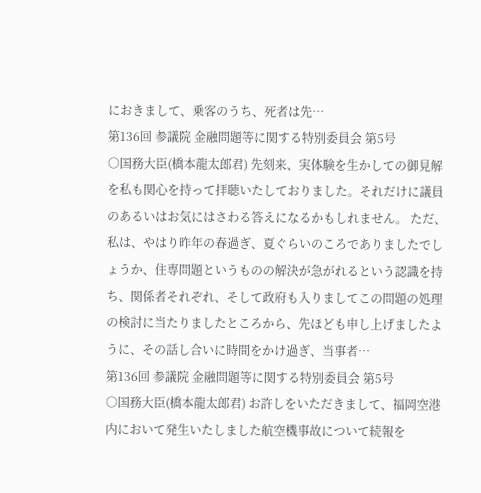におきまして、乗客のうち、死者は先…
第136回 参議院 金融問題等に関する特別委員会 第5号
○国務大臣(橋本龍太郎君) 先刻来、実体験を生かしての御見解を私も関心を持って拝聴いたしておりました。それだけに議員のあるいはお気にはさわる答えになるかもしれません。 ただ、私は、やはり昨年の春過ぎ、夏ぐらいのころでありましたでしょうか、住専問題というものの解決が急がれるという認識を持ち、関係者それぞれ、そして政府も入りましてこの問題の処理の検討に当たりましたところから、先ほども申し上げましたように、その話し合いに時間をかけ過ぎ、当事者…
第136回 参議院 金融問題等に関する特別委員会 第5号
○国務大臣(橋本龍太郎君) お許しをいただきまして、福岡空港内において発生いたしました航空機事故について続報を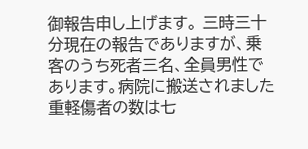御報告申し上げます。 三時三十分現在の報告でありますが、乗客のうち死者三名、全員男性であります。病院に搬送されました重軽傷者の数は七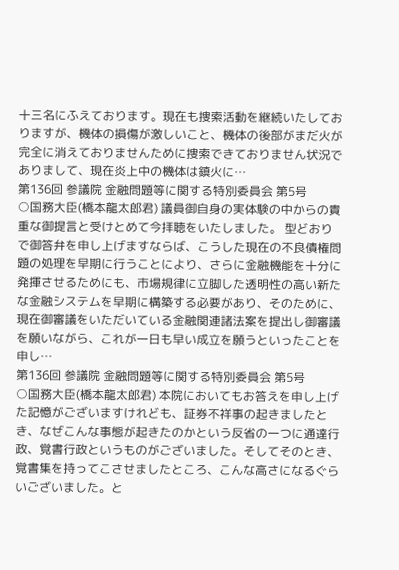十三名にふえております。現在も捜索活動を継続いたしておりますが、機体の損傷が激しいこと、機体の後部がまだ火が完全に消えておりませんために捜索できておりません状況でありまして、現在炎上中の機体は鎮火に…
第136回 参議院 金融問題等に関する特別委員会 第5号
○国務大臣(橋本龍太郎君) 議員御自身の実体験の中からの貴重な御提言と受けとめて今拝聴をいたしました。 型どおりで御答弁を申し上げますならば、こうした現在の不良債権問題の処理を早期に行うことにより、さらに金融機能を十分に発揮させるためにも、市場規律に立脚した透明性の高い新たな金融システムを早期に構築する必要があり、そのために、現在御審議をいただいている金融関連諸法案を提出し御審議を願いながら、これが一日も早い成立を願うといったことを申し…
第136回 参議院 金融問題等に関する特別委員会 第5号
○国務大臣(橋本龍太郎君) 本院においてもお答えを申し上げた記憶がございますけれども、証券不祥事の起きましたとき、なぜこんな事態が起きたのかという反省の一つに通達行政、覚書行政というものがございました。そしてそのとき、覚書集を持ってこさせましたところ、こんな高さになるぐらいございました。と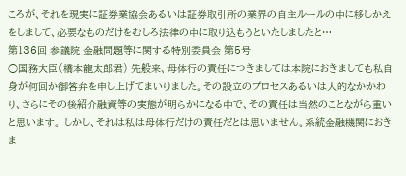ころが、それを現実に証券業協会あるいは証券取引所の業界の自主ルールの中に移しかえをしまして、必要なものだけをむしろ法律の中に取り込もうといたしましたと…
第136回 参議院 金融問題等に関する特別委員会 第5号
○国務大臣(橋本龍太郎君) 先般来、母体行の責任につきましては本院におきましても私自身が何回か御答弁を申し上げてまいりました。その設立のプロセスあるいは人的なかかわり、さらにその後紹介融資等の実態が明らかになる中で、その責任は当然のことながら重いと思います。 しかし、それは私は母体行だけの責任だとは思いません。系統金融機関におきま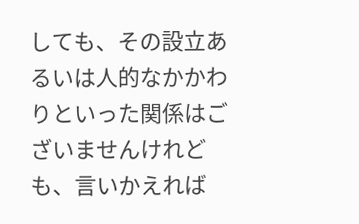しても、その設立あるいは人的なかかわりといった関係はございませんけれども、言いかえれば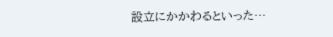設立にかかわるといった…